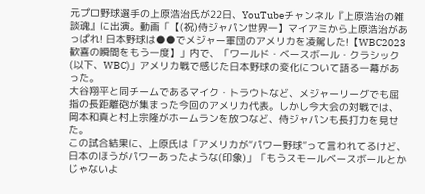元プロ野球選手の上原浩治氏が22日、YouTubeチャンネル『上原浩治の雑談魂』に出演。動画「【(祝)侍ジャパン世界一】マイアミから上原浩治があっぱれ! 日本野球は●●でメジャー軍団のアメリカを凌駕した!【WBC2023歓喜の瞬間をもう一度】」内で、「ワールド・ベースボール・クラシック(以下、WBC)」アメリカ戦で感じた日本野球の変化について語る一幕があった。
大谷翔平と同チームであるマイク・トラウトなど、メジャーリーグでも屈指の長距離砲が集まった今回のアメリカ代表。しかし今大会の対戦では、岡本和真と村上宗隆がホームランを放つなど、侍ジャパンも長打力を見せた。
この試合結果に、上原氏は「アメリカが“パワー野球”って言われてるけど、日本のほうがパワーあったような(印象)」「もうスモールベースボールとかじゃないよ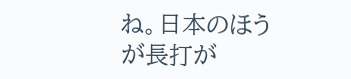ね。日本のほうが長打が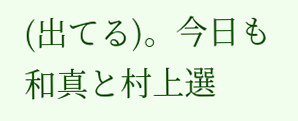(出てる)。今日も和真と村上選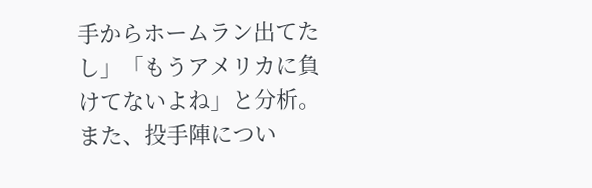手からホームラン出てたし」「もうアメリカに負けてないよね」と分析。また、投手陣につい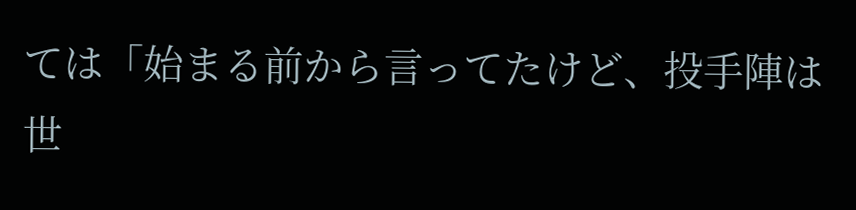ては「始まる前から言ってたけど、投手陣は世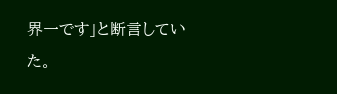界一です」と断言していた。